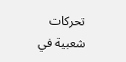تحركات شعبية في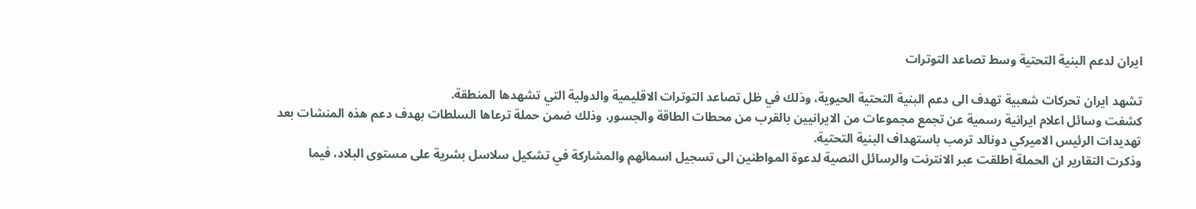ايران لدعم البنية التحتية وسط تصاعد التوترات

تشهد ايران تحركات شعبية تهدف الى دعم البنية التحتية الحيوية، وذلك في ظل تصاعد التوترات الاقليمية والدولية التي تشهدها المنطقة.
كشفت وسائل اعلام ايرانية رسمية عن تجمع مجموعات من الايرانيين بالقرب من محطات الطاقة والجسور، وذلك ضمن حملة ترعاها السلطات بهدف دعم هذه المنشات بعد تهديدات الرئيس الاميركي دونالد ترمب باستهداف البنية التحتية.
وذكرت التقارير ان الحملة اطلقت عبر الانترنت والرسائل النصية لدعوة المواطنين الى تسجيل اسمائهم والمشاركة في تشكيل سلاسل بشرية على مستوى البلاد، فيما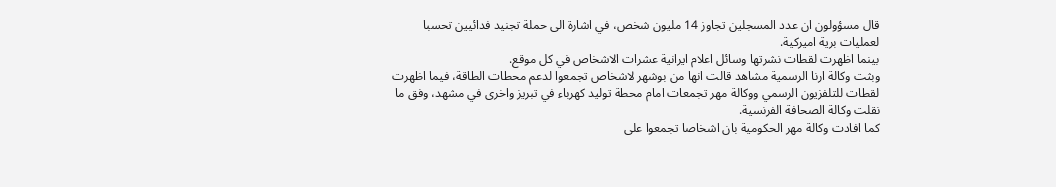قال مسؤولون ان عدد المسجلين تجاوز 14 مليون شخص، في اشارة الى حملة تجنيد فدائيين تحسبا لعمليات برية اميركية.
بينما اظهرت لقطات نشرتها وسائل اعلام ايرانية عشرات الاشخاص في كل موقع.
وبثت وكالة ارنا الرسمية مشاهد قالت انها من بوشهر لاشخاص تجمعوا لدعم محطات الطاقة، فيما اظهرت لقطات للتلفزيون الرسمي ووكالة مهر تجمعات امام محطة توليد كهرباء في تبريز واخرى في مشهد، وفق ما نقلت وكالة الصحافة الفرنسية.
كما افادت وكالة مهر الحكومية بان اشخاصا تجمعوا على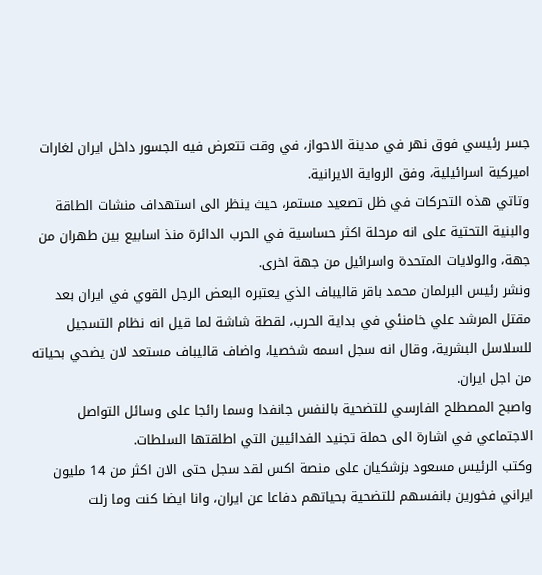جسر رئيسي فوق نهر في مدينة الاحواز، في وقت تتعرض فيه الجسور داخل ايران لغارات اميركية اسرائيلية، وفق الرواية الايرانية.
وتاتي هذه التحركات في ظل تصعيد مستمر، حيث ينظر الى استهداف منشات الطاقة والبنية التحتية على انه مرحلة اكثر حساسية في الحرب الدائرة منذ اسابيع بين طهران من جهة، والولايات المتحدة واسرائيل من جهة اخرى.
ونشر رئيس البرلمان محمد باقر قاليباف الذي يعتبره البعض الرجل القوي في ايران بعد مقتل المرشد علي خامنئي في بداية الحرب، لقطة شاشة لما قيل انه نظام التسجيل للسلاسل البشرية، وقال انه سجل اسمه شخصيا، واضاف قاليباف مستعد لان يضحي بحياته من اجل ايران.
واصبح المصطلح الفارسي للتضحية بالنفس جانفدا وسما رائجا على وسائل التواصل الاجتماعي في اشارة الى حملة تجنيد الفدائيين التي اطلقتها السلطات.
وكتب الرئيس مسعود بزشكيان على منصة اكس لقد سجل حتى الان اكثر من 14 مليون ايراني فخورين بانفسهم للتضحية بحياتهم دفاعا عن ايران، وانا ايضا كنت وما زلت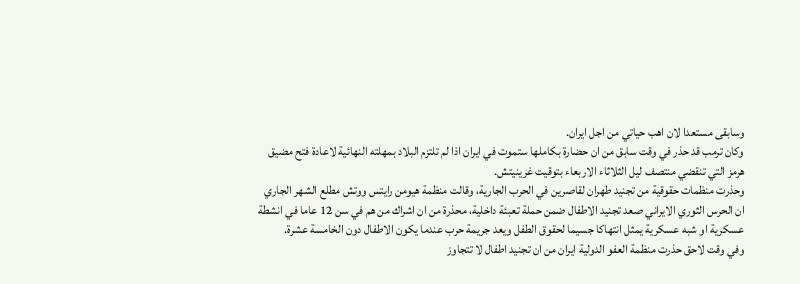وسابقى مستعدا لان اهب حياتي من اجل ايران.
وكان ترمب قد حذر في وقت سابق من ان حضارة بكاملها ستموت في ايران اذا لم تلتزم البلاد بمهلته النهائية لاعادة فتح مضيق هرمز التي تنقضي منتصف ليل الثلاثاء الاربعاء بتوقيت غرينيتش.
وحذرت منظمات حقوقية من تجنيد طهران لقاصرين في الحرب الجارية، وقالت منظمة هيومن رايتس ووتش مطلع الشهر الجاري ان الحرس الثوري الايراني صعد تجنيد الاطفال ضمن حملة تعبئة داخلية، محذرة من ان اشراك من هم في سن 12 عاما في انشطة عسكرية او شبه عسكرية يمثل انتهاكا جسيما لحقوق الطفل ويعد جريمة حرب عندما يكون الاطفال دون الخامسة عشرة.
وفي وقت لاحق حذرت منظمة العفو الدولية ايران من ان تجنيد اطفال لا تتجاوز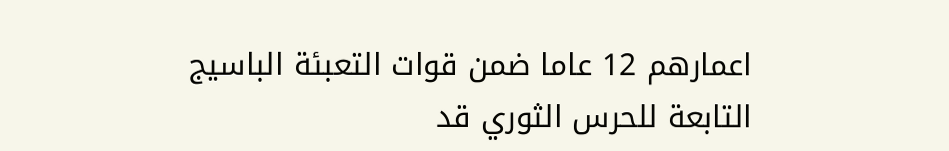اعمارهم 12 عاما ضمن قوات التعبئة الباسيج التابعة للحرس الثوري قد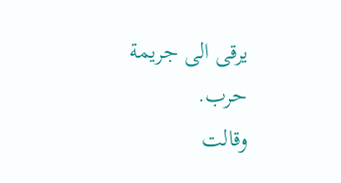يرقى الى جريمة حرب.
وقالت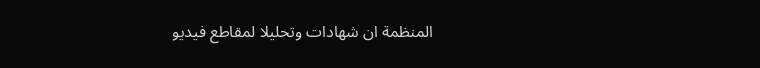المنظمة ان شهادات وتحليلا لمقاطع فيديو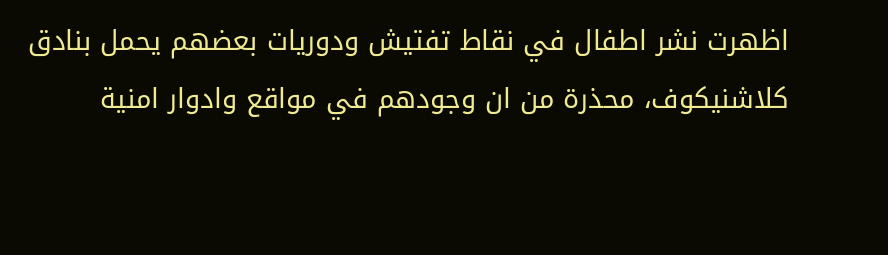اظهرت نشر اطفال في نقاط تفتيش ودوريات بعضهم يحمل بنادق كلاشنيكوف، محذرة من ان وجودهم في مواقع وادوار امنية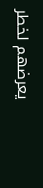يعرضهم لخطر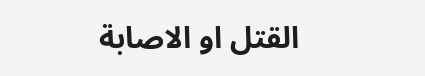القتل او الاصابة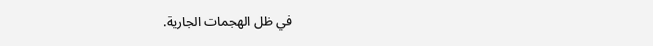في ظل الهجمات الجارية.